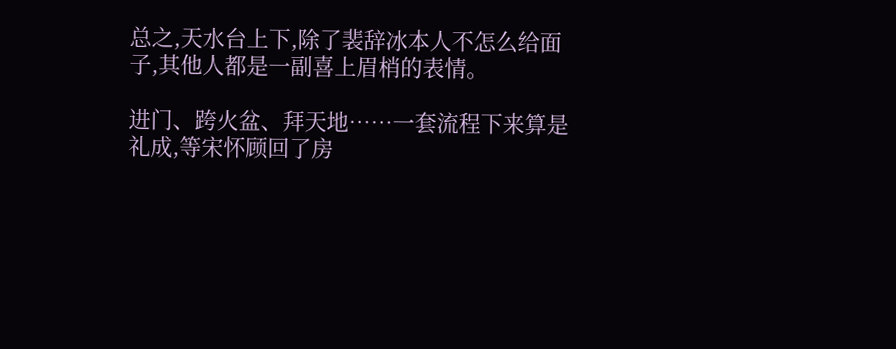总之,天水台上下,除了裴辞冰本人不怎么给面子,其他人都是一副喜上眉梢的表情。

进门、跨火盆、拜天地……一套流程下来算是礼成,等宋怀顾回了房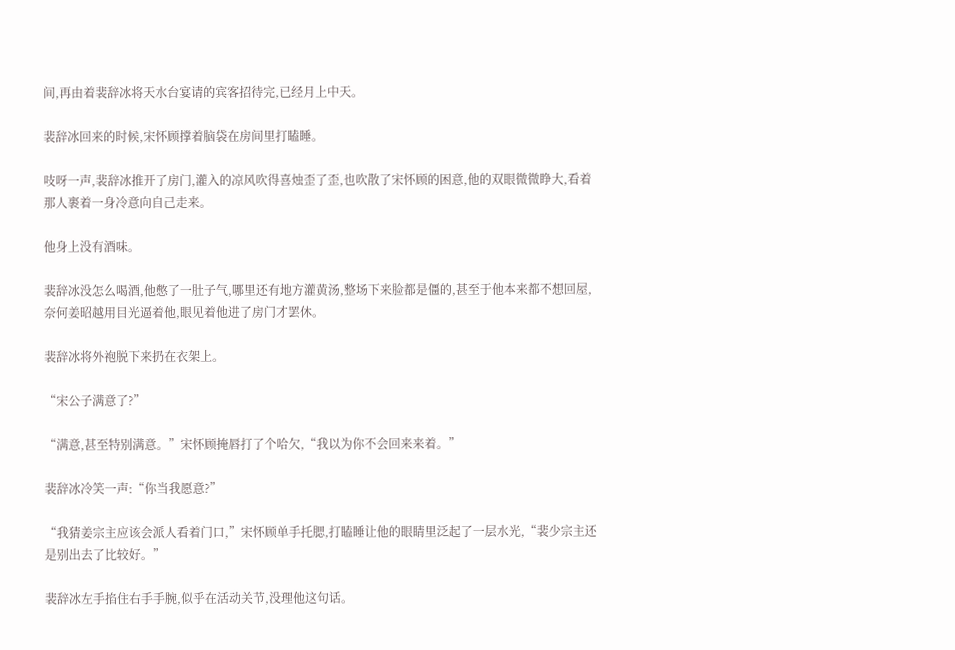间,再由着裴辞冰将天水台宴请的宾客招待完,已经月上中天。

裴辞冰回来的时候,宋怀顾撑着脑袋在房间里打瞌睡。

吱呀一声,裴辞冰推开了房门,灌入的凉风吹得喜烛歪了歪,也吹散了宋怀顾的困意,他的双眼微微睁大,看着那人裹着一身冷意向自己走来。

他身上没有酒味。

裴辞冰没怎么喝酒,他憋了一肚子气,哪里还有地方灌黄汤,整场下来脸都是僵的,甚至于他本来都不想回屋,奈何姜昭越用目光逼着他,眼见着他进了房门才罢休。

裴辞冰将外袍脱下来扔在衣架上。

“宋公子满意了?”

“满意,甚至特别满意。”宋怀顾掩唇打了个哈欠,“我以为你不会回来来着。”

裴辞冰冷笑一声:“你当我愿意?”

“我猜姜宗主应该会派人看着门口,”宋怀顾单手托腮,打瞌睡让他的眼睛里泛起了一层水光,“裴少宗主还是别出去了比较好。”

裴辞冰左手掐住右手手腕,似乎在活动关节,没理他这句话。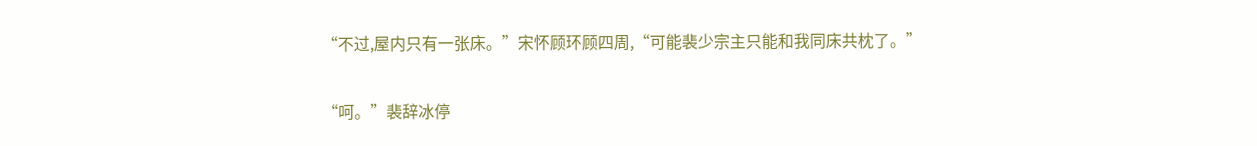“不过,屋内只有一张床。”宋怀顾环顾四周,“可能裴少宗主只能和我同床共枕了。”

“呵。”裴辞冰停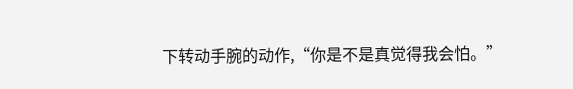下转动手腕的动作,“你是不是真觉得我会怕。”